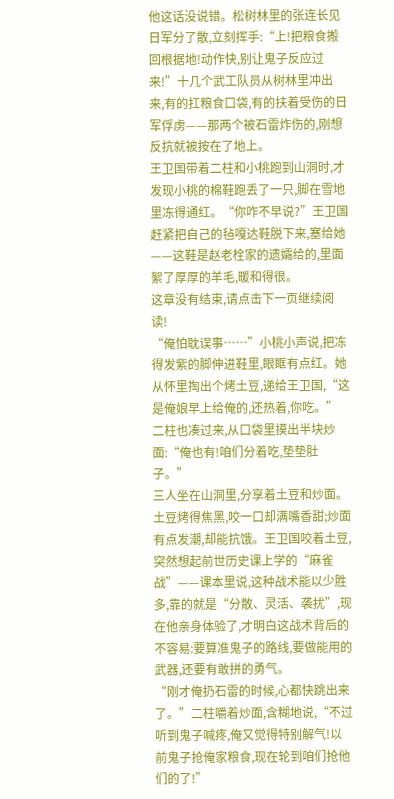他这话没说错。松树林里的张连长见日军分了散,立刻挥手:“上!把粮食搬回根据地!动作快,别让鬼子反应过来!”十几个武工队员从树林里冲出来,有的扛粮食口袋,有的扶着受伤的日军俘虏——那两个被石雷炸伤的,刚想反抗就被按在了地上。
王卫国带着二柱和小桃跑到山洞时,才发现小桃的棉鞋跑丢了一只,脚在雪地里冻得通红。“你咋不早说?”王卫国赶紧把自己的毡嘎达鞋脱下来,塞给她——这鞋是赵老栓家的遗孀给的,里面絮了厚厚的羊毛,暖和得很。
这章没有结束,请点击下一页继续阅读!
“俺怕耽误事……”小桃小声说,把冻得发紫的脚伸进鞋里,眼眶有点红。她从怀里掏出个烤土豆,递给王卫国,“这是俺娘早上给俺的,还热着,你吃。”
二柱也凑过来,从口袋里摸出半块炒面:“俺也有!咱们分着吃,垫垫肚子。”
三人坐在山洞里,分享着土豆和炒面。土豆烤得焦黑,咬一口却满嘴香甜;炒面有点发潮,却能抗饿。王卫国咬着土豆,突然想起前世历史课上学的“麻雀战”——课本里说,这种战术能以少胜多,靠的就是“分散、灵活、袭扰”,现在他亲身体验了,才明白这战术背后的不容易:要算准鬼子的路线,要做能用的武器,还要有敢拼的勇气。
“刚才俺扔石雷的时候,心都快跳出来了。”二柱嚼着炒面,含糊地说,“不过听到鬼子喊疼,俺又觉得特别解气!以前鬼子抢俺家粮食,现在轮到咱们抢他们的了!”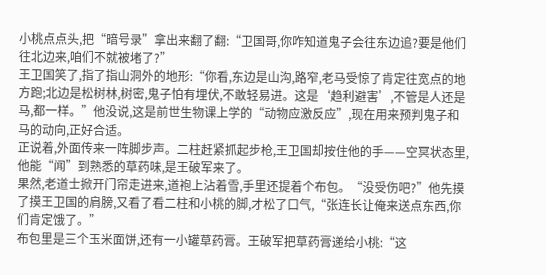小桃点点头,把“暗号录”拿出来翻了翻:“卫国哥,你咋知道鬼子会往东边追?要是他们往北边来,咱们不就被堵了?”
王卫国笑了,指了指山洞外的地形:“你看,东边是山沟,路窄,老马受惊了肯定往宽点的地方跑;北边是松树林,树密,鬼子怕有埋伏,不敢轻易进。这是‘趋利避害’,不管是人还是马,都一样。”他没说,这是前世生物课上学的“动物应激反应”,现在用来预判鬼子和马的动向,正好合适。
正说着,外面传来一阵脚步声。二柱赶紧抓起步枪,王卫国却按住他的手——空冥状态里,他能“闻”到熟悉的草药味,是王破军来了。
果然,老道士掀开门帘走进来,道袍上沾着雪,手里还提着个布包。“没受伤吧?”他先摸了摸王卫国的肩膀,又看了看二柱和小桃的脚,才松了口气,“张连长让俺来送点东西,你们肯定饿了。”
布包里是三个玉米面饼,还有一小罐草药膏。王破军把草药膏递给小桃:“这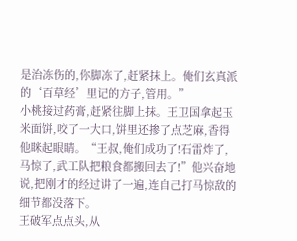是治冻伤的,你脚冻了,赶紧抹上。俺们玄真派的‘百草经’里记的方子,管用。”
小桃接过药膏,赶紧往脚上抹。王卫国拿起玉米面饼,咬了一大口,饼里还掺了点芝麻,香得他眯起眼睛。“王叔,俺们成功了!石雷炸了,马惊了,武工队把粮食都搬回去了!”他兴奋地说,把刚才的经过讲了一遍,连自己打马惊敌的细节都没落下。
王破军点点头,从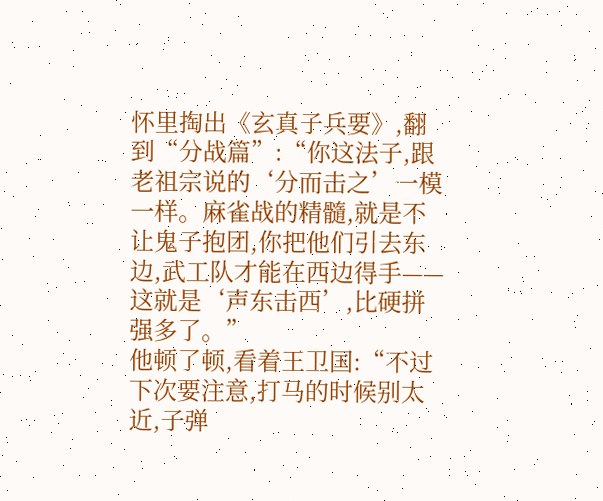怀里掏出《玄真子兵要》,翻到“分战篇”:“你这法子,跟老祖宗说的‘分而击之’一模一样。麻雀战的精髓,就是不让鬼子抱团,你把他们引去东边,武工队才能在西边得手——这就是‘声东击西’,比硬拼强多了。”
他顿了顿,看着王卫国:“不过下次要注意,打马的时候别太近,子弹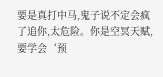要是真打中马,鬼子说不定会疯了追你,太危险。你是空冥天赋,要学会‘预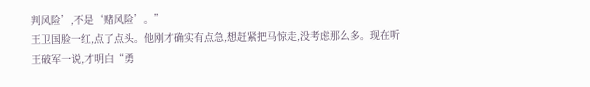判风险’,不是‘赌风险’。”
王卫国脸一红,点了点头。他刚才确实有点急,想赶紧把马惊走,没考虑那么多。现在听王破军一说,才明白“勇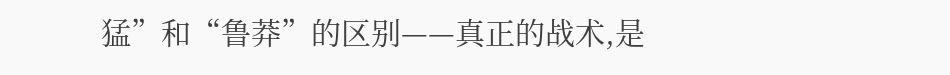猛”和“鲁莽”的区别——真正的战术,是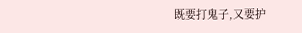既要打鬼子,又要护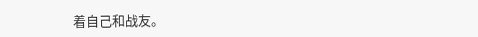着自己和战友。